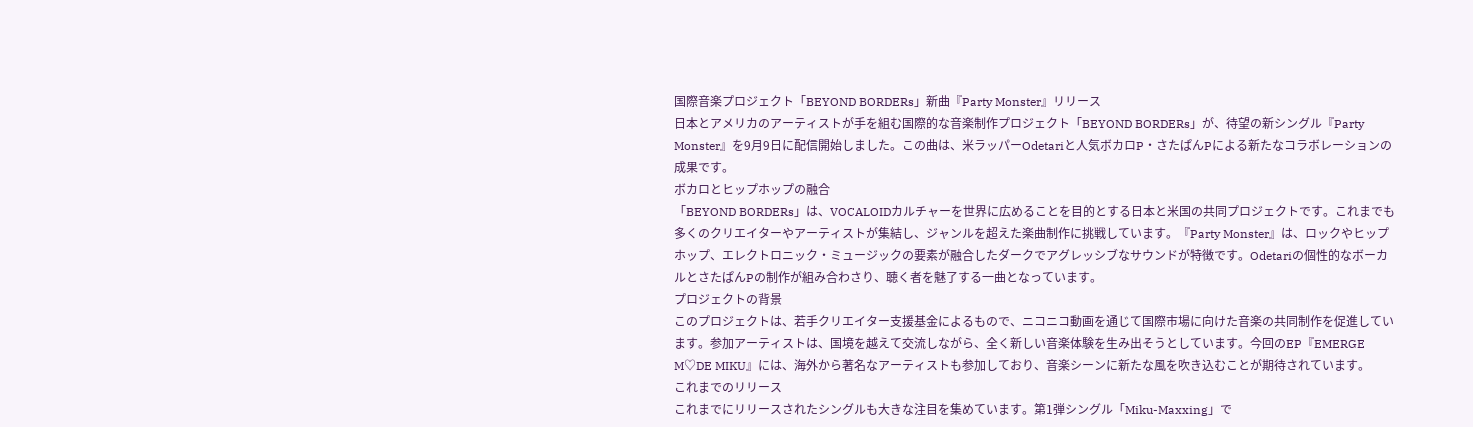国際音楽プロジェクト「BEYOND BORDERs」新曲『Party Monster』リリース
日本とアメリカのアーティストが手を組む国際的な音楽制作プロジェクト「BEYOND BORDERs」が、待望の新シングル『Party Monster』を9月9日に配信開始しました。この曲は、米ラッパーOdetariと人気ボカロP・さたぱんPによる新たなコラボレーションの成果です。
ボカロとヒップホップの融合
「BEYOND BORDERs」は、VOCALOIDカルチャーを世界に広めることを目的とする日本と米国の共同プロジェクトです。これまでも多くのクリエイターやアーティストが集結し、ジャンルを超えた楽曲制作に挑戦しています。『Party Monster』は、ロックやヒップホップ、エレクトロニック・ミュージックの要素が融合したダークでアグレッシブなサウンドが特徴です。Odetariの個性的なボーカルとさたぱんPの制作が組み合わさり、聴く者を魅了する一曲となっています。
プロジェクトの背景
このプロジェクトは、若手クリエイター支援基金によるもので、ニコニコ動画を通じて国際市場に向けた音楽の共同制作を促進しています。参加アーティストは、国境を越えて交流しながら、全く新しい音楽体験を生み出そうとしています。今回のEP『EMERGE M♡DE MIKU』には、海外から著名なアーティストも参加しており、音楽シーンに新たな風を吹き込むことが期待されています。
これまでのリリース
これまでにリリースされたシングルも大きな注目を集めています。第1弾シングル「Miku-Maxxing」で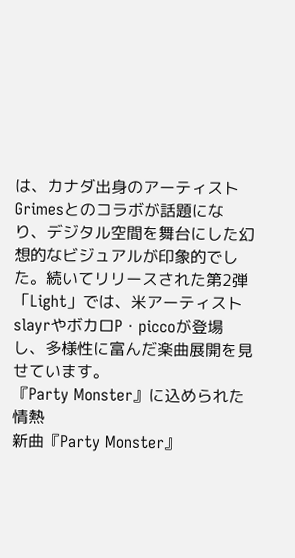は、カナダ出身のアーティストGrimesとのコラボが話題になり、デジタル空間を舞台にした幻想的なビジュアルが印象的でした。続いてリリースされた第2弾「Light」では、米アーティストslayrやボカロP・piccoが登場し、多様性に富んだ楽曲展開を見せています。
『Party Monster』に込められた情熱
新曲『Party Monster』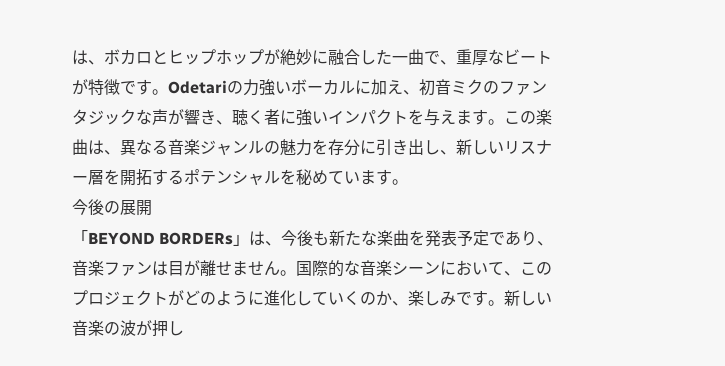は、ボカロとヒップホップが絶妙に融合した一曲で、重厚なビートが特徴です。Odetariの力強いボーカルに加え、初音ミクのファンタジックな声が響き、聴く者に強いインパクトを与えます。この楽曲は、異なる音楽ジャンルの魅力を存分に引き出し、新しいリスナー層を開拓するポテンシャルを秘めています。
今後の展開
「BEYOND BORDERs」は、今後も新たな楽曲を発表予定であり、音楽ファンは目が離せません。国際的な音楽シーンにおいて、このプロジェクトがどのように進化していくのか、楽しみです。新しい音楽の波が押し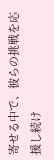寄せる中で、彼らの挑戦を応援し続け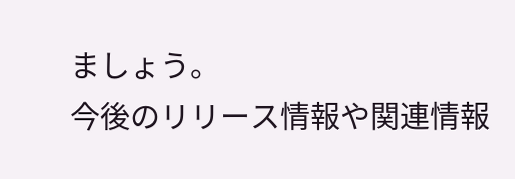ましょう。
今後のリリース情報や関連情報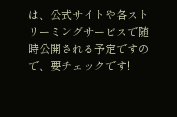は、公式サイトや各ストリーミングサービスで随時公開される予定ですので、要チェックです!